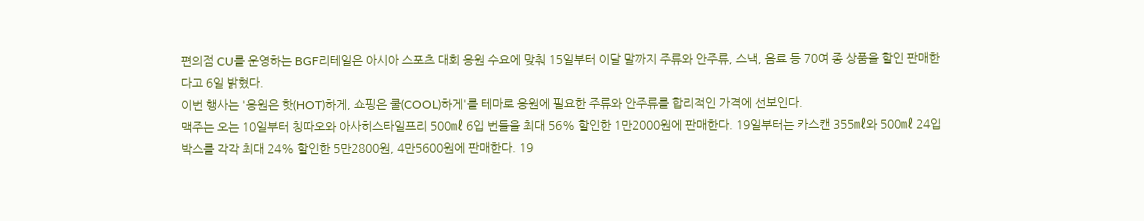편의점 CU를 운영하는 BGF리테일은 아시아 스포츠 대회 응원 수요에 맞춰 15일부터 이달 말까지 주류와 안주류, 스낵, 음료 등 70여 종 상품을 할인 판매한다고 6일 밝혔다.
이번 행사는 '응원은 핫(HOT)하게, 쇼핑은 쿨(COOL)하게'를 테마로 응원에 필요한 주류와 안주류를 합리적인 가격에 선보인다.
맥주는 오는 10일부터 칭따오와 아사히스타일프리 500㎖ 6입 번들을 최대 56% 할인한 1만2000원에 판매한다. 19일부터는 카스캔 355㎖와 500㎖ 24입 박스를 각각 최대 24% 할인한 5만2800원, 4만5600원에 판매한다. 19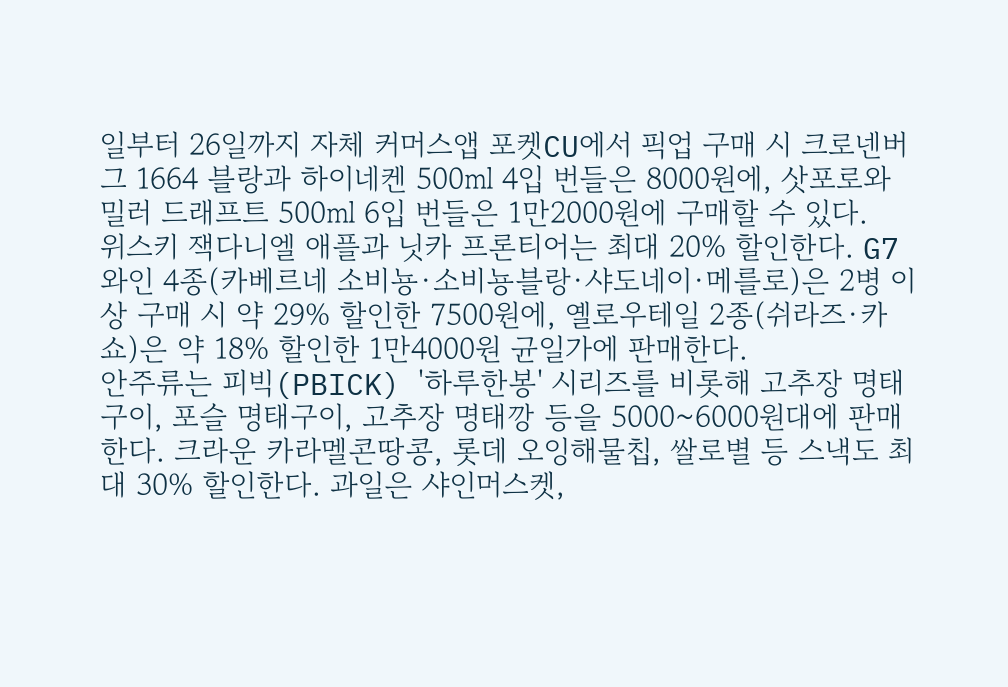일부터 26일까지 자체 커머스앱 포켓CU에서 픽업 구매 시 크로넨버그 1664 블랑과 하이네켄 500㎖ 4입 번들은 8000원에, 삿포로와 밀러 드래프트 500㎖ 6입 번들은 1만2000원에 구매할 수 있다.
위스키 잭다니엘 애플과 닛카 프론티어는 최대 20% 할인한다. G7 와인 4종(카베르네 소비뇽·소비뇽블랑·샤도네이·메를로)은 2병 이상 구매 시 약 29% 할인한 7500원에, 옐로우테일 2종(쉬라즈·카쇼)은 약 18% 할인한 1만4000원 균일가에 판매한다.
안주류는 피빅(PBICK) '하루한봉' 시리즈를 비롯해 고추장 명태구이, 포슬 명태구이, 고추장 명태깡 등을 5000~6000원대에 판매한다. 크라운 카라멜콘땅콩, 롯데 오잉해물칩, 쌀로별 등 스낵도 최대 30% 할인한다. 과일은 샤인머스켓,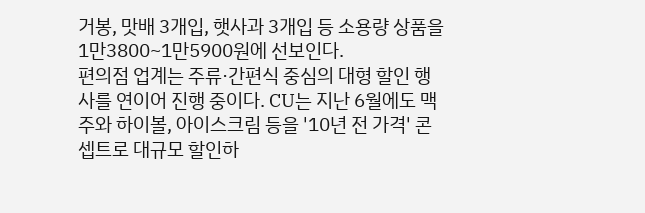거봉, 맛배 3개입, 햇사과 3개입 등 소용량 상품을 1만3800~1만5900원에 선보인다.
편의점 업계는 주류·간편식 중심의 대형 할인 행사를 연이어 진행 중이다. CU는 지난 6월에도 맥주와 하이볼, 아이스크림 등을 '10년 전 가격' 콘셉트로 대규모 할인하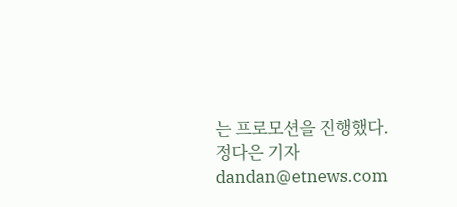는 프로모션을 진행했다.
정다은 기자 dandan@etnews.com